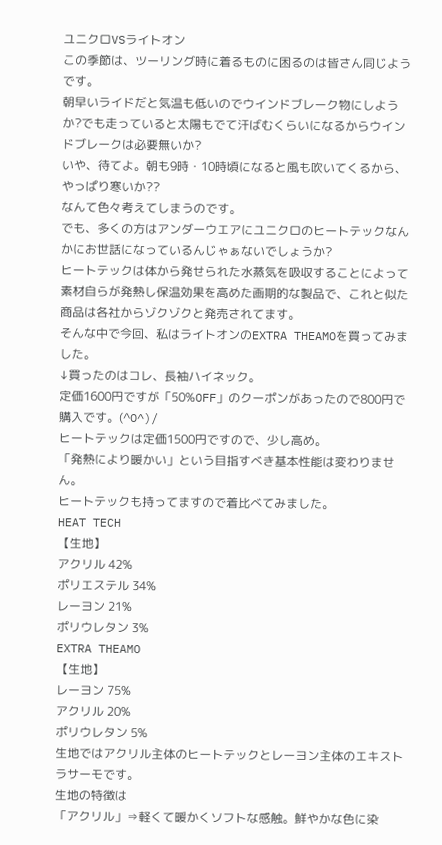ユニクロVSライトオン
この季節は、ツーリング時に着るものに困るのは皆さん同じようです。
朝早いライドだと気温も低いのでウインドブレーク物にしようか?でも走っていると太陽もでて汗ばむくらいになるからウインドブレークは必要無いか?
いや、待てよ。朝も9時・10時頃になると風も吹いてくるから、やっぱり寒いか??
なんて色々考えてしまうのです。
でも、多くの方はアンダーウエアにユニクロのヒートテックなんかにお世話になっているんじゃぁないでしょうか?
ヒートテックは体から発せられた水蒸気を吸収することによって素材自らが発熱し保温効果を高めた画期的な製品で、これと似た商品は各社からゾクゾクと発売されてます。
そんな中で今回、私はライトオンのEXTRA THEAMOを買ってみました。
↓買ったのはコレ、長袖ハイネック。
定価1600円ですが「50%OFF」のクーポンがあったので800円で購入です。(^O^)/
ヒートテックは定価1500円ですので、少し高め。
「発熱により暖かい」という目指すべき基本性能は変わりません。
ヒートテックも持ってますので着比べてみました。
HEAT TECH
【生地】
アクリル 42%
ポリエステル 34%
レーヨン 21%
ポリウレタン 3%
EXTRA THEAMO
【生地】
レーヨン 75%
アクリル 20%
ポリウレタン 5%
生地ではアクリル主体のヒートテックとレーヨン主体のエキストラサーモです。
生地の特徴は
「アクリル」⇒軽くて暖かくソフトな感触。鮮やかな色に染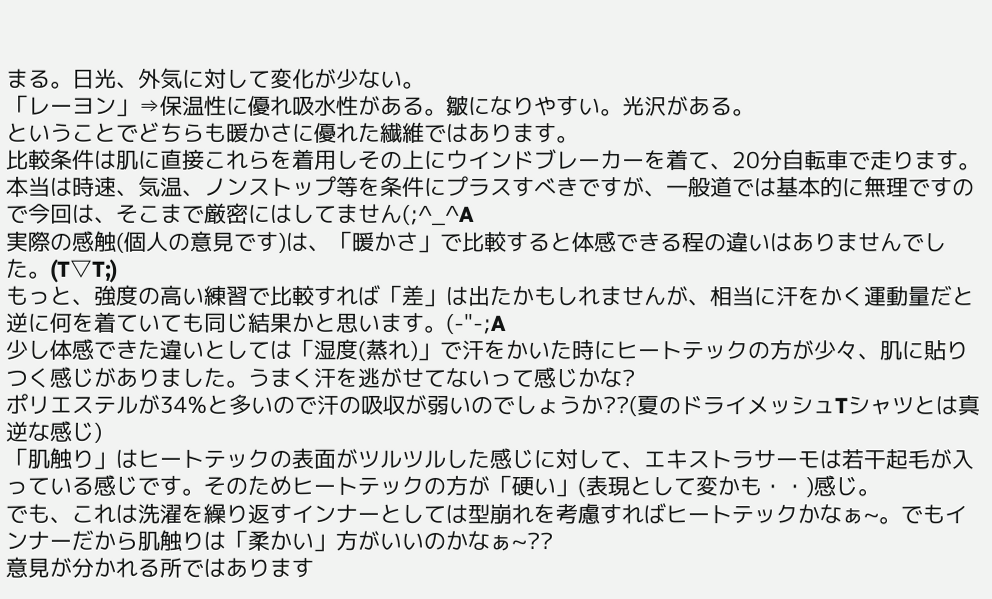まる。日光、外気に対して変化が少ない。
「レーヨン」⇒保温性に優れ吸水性がある。皺になりやすい。光沢がある。
ということでどちらも暖かさに優れた繊維ではあります。
比較条件は肌に直接これらを着用しその上にウインドブレーカーを着て、20分自転車で走ります。
本当は時速、気温、ノンストップ等を条件にプラスすべきですが、一般道では基本的に無理ですので今回は、そこまで厳密にはしてません(;^_^A
実際の感触(個人の意見です)は、「暖かさ」で比較すると体感できる程の違いはありませんでした。(T▽T;)
もっと、強度の高い練習で比較すれば「差」は出たかもしれませんが、相当に汗をかく運動量だと逆に何を着ていても同じ結果かと思います。(-"-;A
少し体感できた違いとしては「湿度(蒸れ)」で汗をかいた時にヒートテックの方が少々、肌に貼りつく感じがありました。うまく汗を逃がせてないって感じかな?
ポリエステルが34%と多いので汗の吸収が弱いのでしょうか??(夏のドライメッシュTシャツとは真逆な感じ)
「肌触り」はヒートテックの表面がツルツルした感じに対して、エキストラサーモは若干起毛が入っている感じです。そのためヒートテックの方が「硬い」(表現として変かも・・)感じ。
でも、これは洗濯を繰り返すインナーとしては型崩れを考慮すればヒートテックかなぁ~。でもインナーだから肌触りは「柔かい」方がいいのかなぁ~??
意見が分かれる所ではあります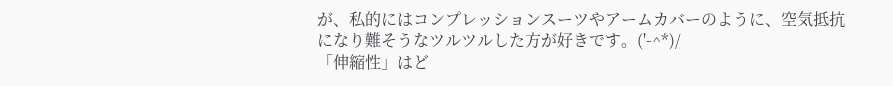が、私的にはコンプレッションスーツやアームカバーのように、空気抵抗になり難そうなツルツルした方が好きです。('-^*)/
「伸縮性」はど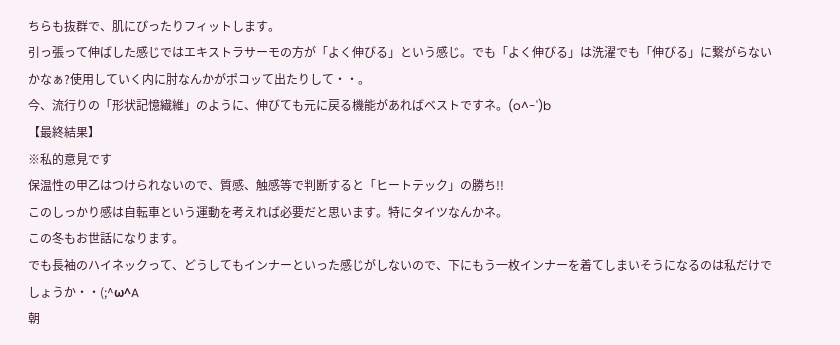ちらも抜群で、肌にぴったりフィットします。
引っ張って伸ばした感じではエキストラサーモの方が「よく伸びる」という感じ。でも「よく伸びる」は洗濯でも「伸びる」に繋がらないかなぁ?使用していく内に肘なんかがポコッて出たりして・・。
今、流行りの「形状記憶繊維」のように、伸びても元に戻る機能があればベストですネ。(o^-')b
【最終結果】
※私的意見です
保温性の甲乙はつけられないので、質感、触感等で判断すると「ヒートテック」の勝ち!!
このしっかり感は自転車という運動を考えれば必要だと思います。特にタイツなんかネ。
この冬もお世話になります。
でも長袖のハイネックって、どうしてもインナーといった感じがしないので、下にもう一枚インナーを着てしまいそうになるのは私だけでしょうか・・(;^ω^A
朝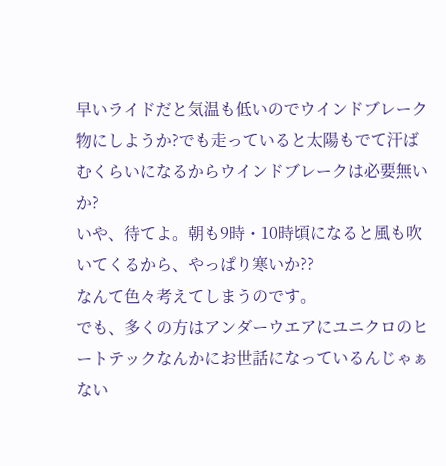早いライドだと気温も低いのでウインドブレーク物にしようか?でも走っていると太陽もでて汗ばむくらいになるからウインドブレークは必要無いか?
いや、待てよ。朝も9時・10時頃になると風も吹いてくるから、やっぱり寒いか??
なんて色々考えてしまうのです。
でも、多くの方はアンダーウエアにユニクロのヒートテックなんかにお世話になっているんじゃぁない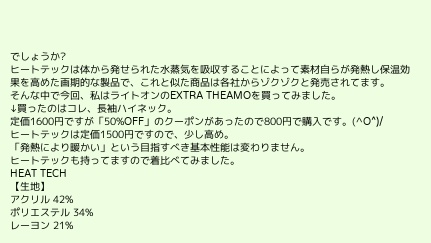でしょうか?
ヒートテックは体から発せられた水蒸気を吸収することによって素材自らが発熱し保温効果を高めた画期的な製品で、これと似た商品は各社からゾクゾクと発売されてます。
そんな中で今回、私はライトオンのEXTRA THEAMOを買ってみました。
↓買ったのはコレ、長袖ハイネック。
定価1600円ですが「50%OFF」のクーポンがあったので800円で購入です。(^O^)/
ヒートテックは定価1500円ですので、少し高め。
「発熱により暖かい」という目指すべき基本性能は変わりません。
ヒートテックも持ってますので着比べてみました。
HEAT TECH
【生地】
アクリル 42%
ポリエステル 34%
レーヨン 21%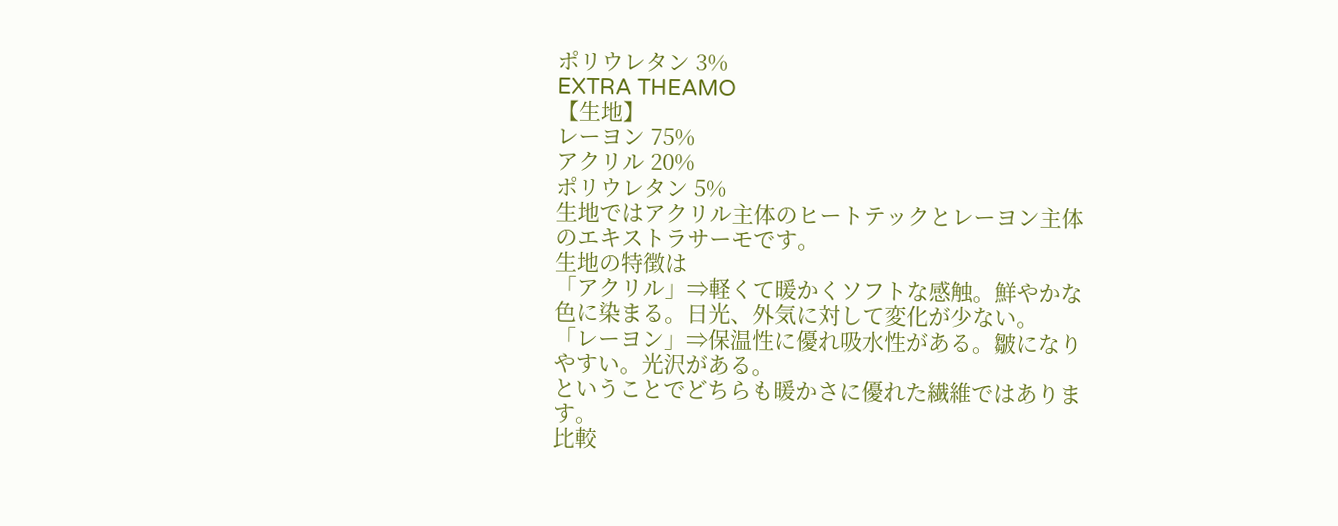ポリウレタン 3%
EXTRA THEAMO
【生地】
レーヨン 75%
アクリル 20%
ポリウレタン 5%
生地ではアクリル主体のヒートテックとレーヨン主体のエキストラサーモです。
生地の特徴は
「アクリル」⇒軽くて暖かくソフトな感触。鮮やかな色に染まる。日光、外気に対して変化が少ない。
「レーヨン」⇒保温性に優れ吸水性がある。皺になりやすい。光沢がある。
ということでどちらも暖かさに優れた繊維ではあります。
比較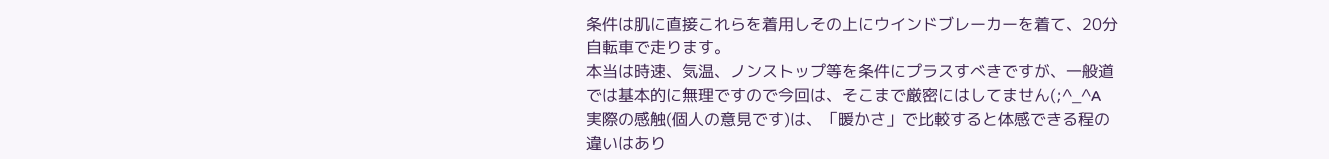条件は肌に直接これらを着用しその上にウインドブレーカーを着て、20分自転車で走ります。
本当は時速、気温、ノンストップ等を条件にプラスすべきですが、一般道では基本的に無理ですので今回は、そこまで厳密にはしてません(;^_^A
実際の感触(個人の意見です)は、「暖かさ」で比較すると体感できる程の違いはあり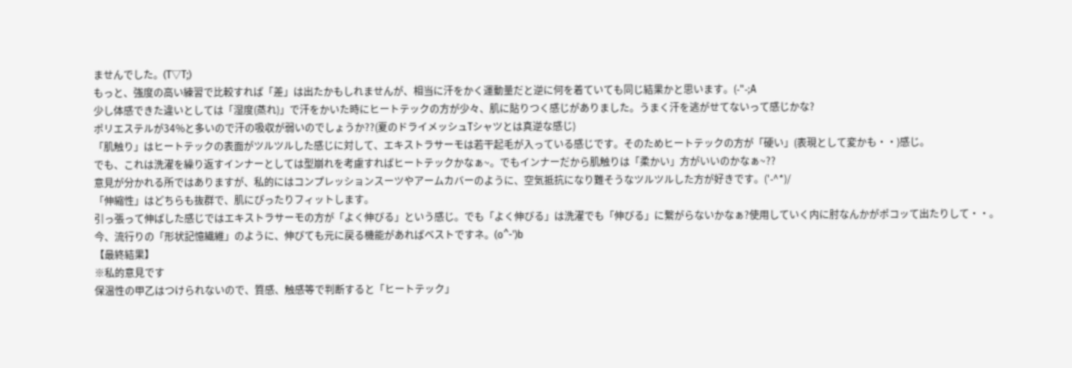ませんでした。(T▽T;)
もっと、強度の高い練習で比較すれば「差」は出たかもしれませんが、相当に汗をかく運動量だと逆に何を着ていても同じ結果かと思います。(-"-;A
少し体感できた違いとしては「湿度(蒸れ)」で汗をかいた時にヒートテックの方が少々、肌に貼りつく感じがありました。うまく汗を逃がせてないって感じかな?
ポリエステルが34%と多いので汗の吸収が弱いのでしょうか??(夏のドライメッシュTシャツとは真逆な感じ)
「肌触り」はヒートテックの表面がツルツルした感じに対して、エキストラサーモは若干起毛が入っている感じです。そのためヒートテックの方が「硬い」(表現として変かも・・)感じ。
でも、これは洗濯を繰り返すインナーとしては型崩れを考慮すればヒートテックかなぁ~。でもインナーだから肌触りは「柔かい」方がいいのかなぁ~??
意見が分かれる所ではありますが、私的にはコンプレッションスーツやアームカバーのように、空気抵抗になり難そうなツルツルした方が好きです。('-^*)/
「伸縮性」はどちらも抜群で、肌にぴったりフィットします。
引っ張って伸ばした感じではエキストラサーモの方が「よく伸びる」という感じ。でも「よく伸びる」は洗濯でも「伸びる」に繋がらないかなぁ?使用していく内に肘なんかがポコッて出たりして・・。
今、流行りの「形状記憶繊維」のように、伸びても元に戻る機能があればベストですネ。(o^-')b
【最終結果】
※私的意見です
保温性の甲乙はつけられないので、質感、触感等で判断すると「ヒートテック」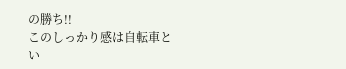の勝ち!!
このしっかり感は自転車とい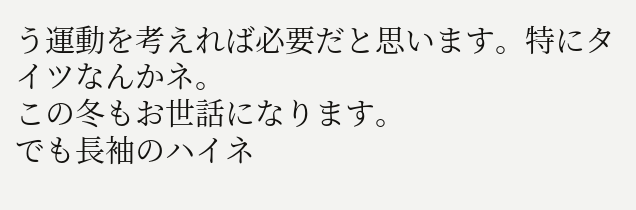う運動を考えれば必要だと思います。特にタイツなんかネ。
この冬もお世話になります。
でも長袖のハイネ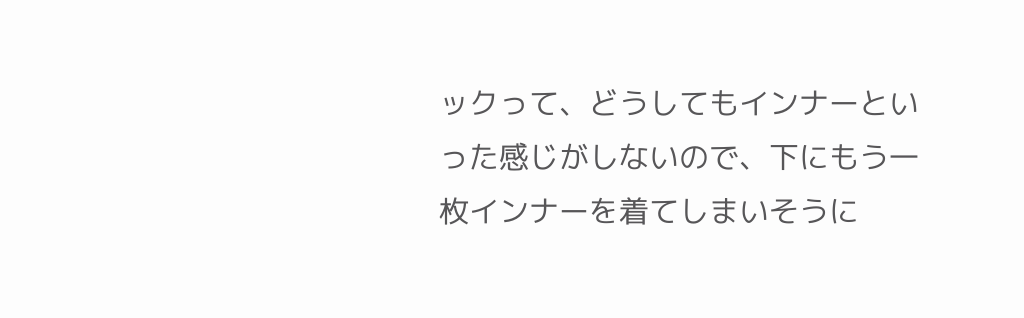ックって、どうしてもインナーといった感じがしないので、下にもう一枚インナーを着てしまいそうに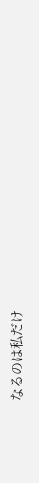なるのは私だけ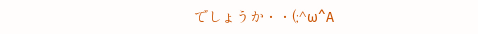でしょうか・・(;^ω^A